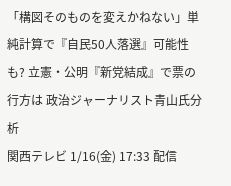「構図そのものを変えかねない」単純計算で『自民50人落選』可能性も? 立憲・公明『新党結成』で票の行方は 政治ジャーナリスト青山氏分析
関西テレビ 1/16(金) 17:33 配信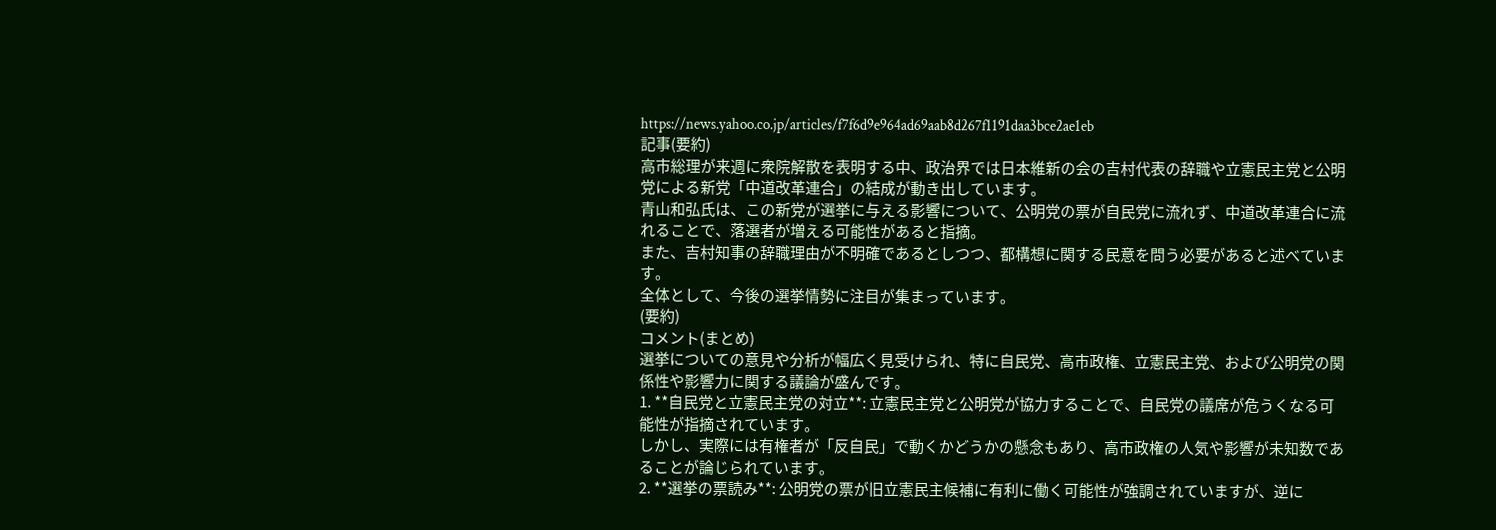https://news.yahoo.co.jp/articles/f7f6d9e964ad69aab8d267f1191daa3bce2ae1eb
記事(要約)
高市総理が来週に衆院解散を表明する中、政治界では日本維新の会の吉村代表の辞職や立憲民主党と公明党による新党「中道改革連合」の結成が動き出しています。
青山和弘氏は、この新党が選挙に与える影響について、公明党の票が自民党に流れず、中道改革連合に流れることで、落選者が増える可能性があると指摘。
また、吉村知事の辞職理由が不明確であるとしつつ、都構想に関する民意を問う必要があると述べています。
全体として、今後の選挙情勢に注目が集まっています。
(要約)
コメント(まとめ)
選挙についての意見や分析が幅広く見受けられ、特に自民党、高市政権、立憲民主党、および公明党の関係性や影響力に関する議論が盛んです。
1. **自民党と立憲民主党の対立**: 立憲民主党と公明党が協力することで、自民党の議席が危うくなる可能性が指摘されています。
しかし、実際には有権者が「反自民」で動くかどうかの懸念もあり、高市政権の人気や影響が未知数であることが論じられています。
2. **選挙の票読み**: 公明党の票が旧立憲民主候補に有利に働く可能性が強調されていますが、逆に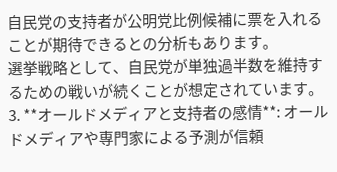自民党の支持者が公明党比例候補に票を入れることが期待できるとの分析もあります。
選挙戦略として、自民党が単独過半数を維持するための戦いが続くことが想定されています。
3. **オールドメディアと支持者の感情**: オールドメディアや専門家による予測が信頼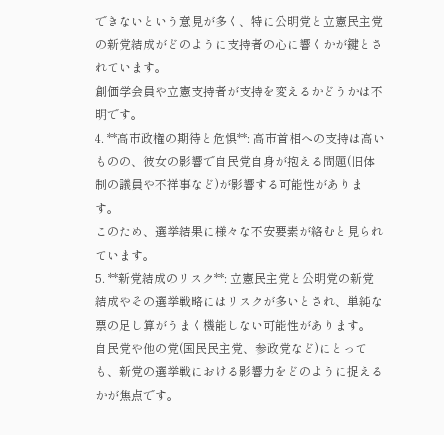できないという意見が多く、特に公明党と立憲民主党の新党結成がどのように支持者の心に響くかが鍵とされています。
創価学会員や立憲支持者が支持を変えるかどうかは不明です。
4. **高市政権の期待と危惧**: 高市首相への支持は高いものの、彼女の影響で自民党自身が抱える問題(旧体制の議員や不祥事など)が影響する可能性があります。
このため、選挙結果に様々な不安要素が絡むと見られています。
5. **新党結成のリスク**: 立憲民主党と公明党の新党結成やその選挙戦略にはリスクが多いとされ、単純な票の足し算がうまく機能しない可能性があります。
自民党や他の党(国民民主党、参政党など)にとっても、新党の選挙戦における影響力をどのように捉えるかが焦点です。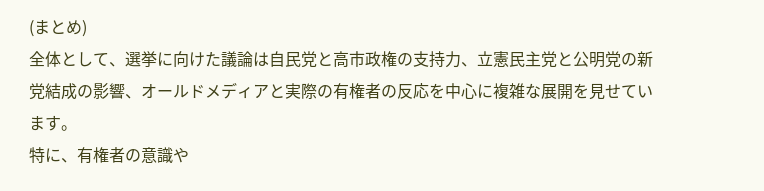(まとめ)
全体として、選挙に向けた議論は自民党と高市政権の支持力、立憲民主党と公明党の新党結成の影響、オールドメディアと実際の有権者の反応を中心に複雑な展開を見せています。
特に、有権者の意識や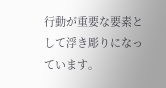行動が重要な要素として浮き彫りになっています。